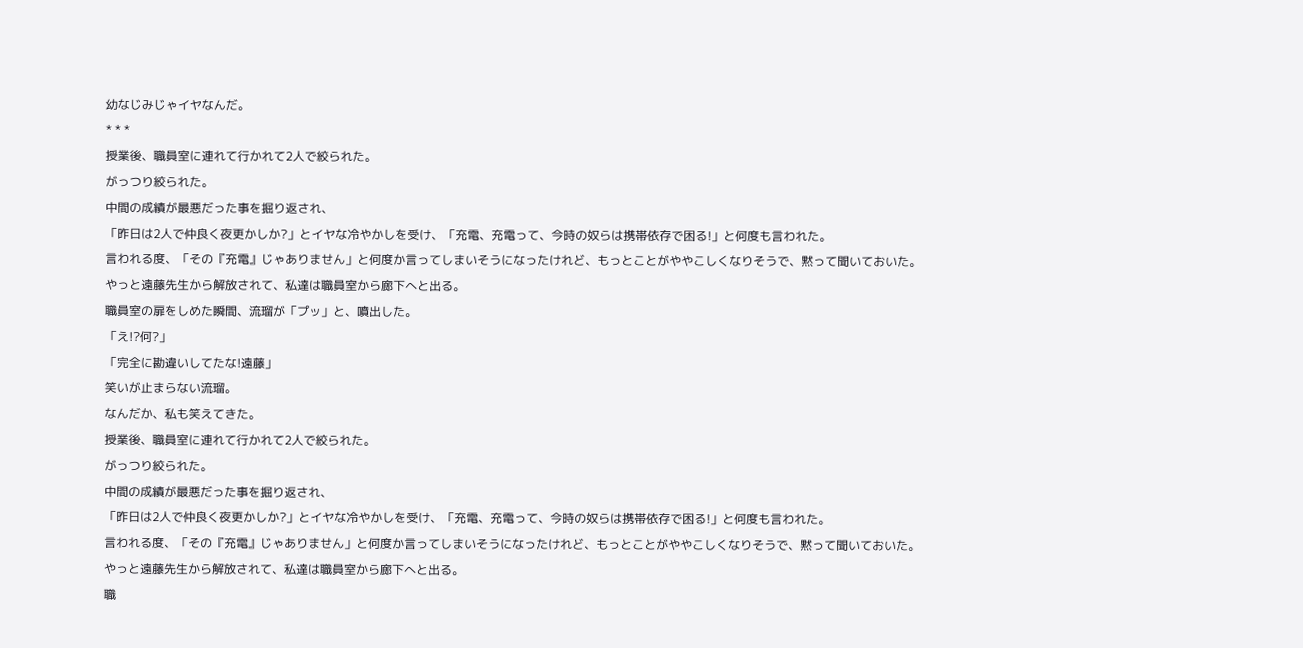幼なじみじゃイヤなんだ。
* * *
授業後、職員室に連れて行かれて2人で絞られた。
がっつり絞られた。
中間の成績が最悪だった事を掘り返され、
「昨日は2人で仲良く夜更かしか?」とイヤな冷やかしを受け、「充電、充電って、今時の奴らは携帯依存で困る!」と何度も言われた。
言われる度、「その『充電』じゃありません」と何度か言ってしまいそうになったけれど、もっとことがややこしくなりそうで、黙って聞いておいた。
やっと遠藤先生から解放されて、私達は職員室から廊下へと出る。
職員室の扉をしめた瞬間、流瑠が「プッ」と、噴出した。
「え!?何?」
「完全に勘違いしてたな!遠藤」
笑いが止まらない流瑠。
なんだか、私も笑えてきた。
授業後、職員室に連れて行かれて2人で絞られた。
がっつり絞られた。
中間の成績が最悪だった事を掘り返され、
「昨日は2人で仲良く夜更かしか?」とイヤな冷やかしを受け、「充電、充電って、今時の奴らは携帯依存で困る!」と何度も言われた。
言われる度、「その『充電』じゃありません」と何度か言ってしまいそうになったけれど、もっとことがややこしくなりそうで、黙って聞いておいた。
やっと遠藤先生から解放されて、私達は職員室から廊下へと出る。
職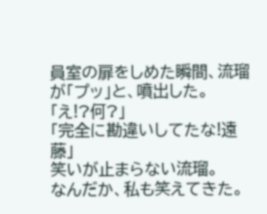員室の扉をしめた瞬間、流瑠が「プッ」と、噴出した。
「え!?何?」
「完全に勘違いしてたな!遠藤」
笑いが止まらない流瑠。
なんだか、私も笑えてきた。